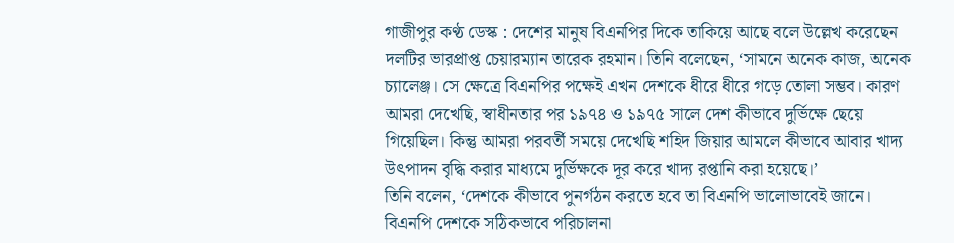গাজীপুর কণ্ঠ ডেস্ক : দেশের মানুষ বিএনপির দিকে তাকিয়ে আছে বলে উল্লেখ করেছেন দলটির ভারপ্রাপ্ত চেয়ারম্যান তারেক রহমান। তিনি বলেছেন, ‘সামনে অনেক কাজ, অনেক চ্যালেঞ্জ। সে ক্ষেত্রে বিএনপির পক্ষেই এখন দেশকে ধীরে ধীরে গড়ে তোলা সম্ভব। কারণ আমরা দেখেছি, স্বাধীনতার পর ১৯৭৪ ও ১৯৭৫ সালে দেশ কীভাবে দুর্ভিক্ষে ছেয়ে গিয়েছিল। কিন্তু আমরা পরবর্তী সময়ে দেখেছি শহিদ জিয়ার আমলে কীভাবে আবার খাদ্য উৎপাদন বৃদ্ধি করার মাধ্যমে দুর্ভিক্ষকে দূর করে খাদ্য রপ্তানি করা হয়েছে।’
তিনি বলেন, ‘দেশকে কীভাবে পুনর্গঠন করতে হবে তা বিএনপি ভালোভাবেই জানে। বিএনপি দেশকে সঠিকভাবে পরিচালনা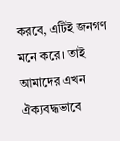করবে, এটিই জনগণ মনে করে। তাই আমাদের এখন ঐক্যবদ্ধভাবে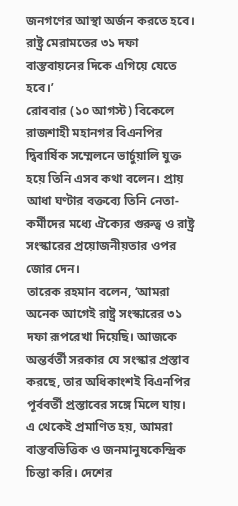জনগণের আস্থা অর্জন করতে হবে। রাষ্ট্র মেরামতের ৩১ দফা বাস্তবায়নের দিকে এগিয়ে যেতে হবে।’
রোববার (১০ আগস্ট) বিকেলে রাজশাহী মহানগর বিএনপির দ্বিবার্ষিক সম্মেলনে ভার্চুয়ালি যুক্ত হয়ে তিনি এসব কথা বলেন। প্রায় আধা ঘণ্টার বক্তব্যে তিনি নেতা-কর্মীদের মধ্যে ঐক্যের গুরুত্ব ও রাষ্ট্র সংস্কারের প্রয়োজনীয়তার ওপর জোর দেন।
তারেক রহমান বলেন, ‘আমরা অনেক আগেই রাষ্ট্র সংস্কারের ৩১ দফা রূপরেখা দিয়েছি। আজকে অন্তর্বর্তী সরকার যে সংস্কার প্রস্তাব করছে, তার অধিকাংশই বিএনপির পূর্ববর্তী প্রস্তাবের সঙ্গে মিলে যায়। এ থেকেই প্রমাণিত হয়, আমরা বাস্তবভিত্তিক ও জনমানুষকেন্দ্রিক চিন্তা করি। দেশের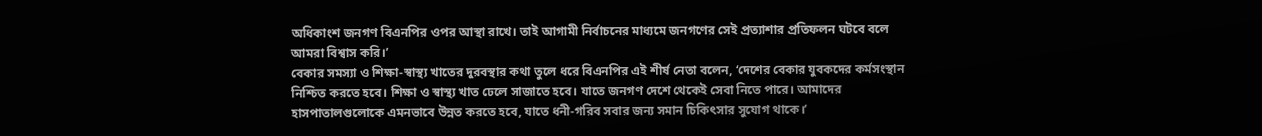অধিকাংশ জনগণ বিএনপির ওপর আস্থা রাখে। তাই আগামী নির্বাচনের মাধ্যমে জনগণের সেই প্রত্যাশার প্রতিফলন ঘটবে বলে আমরা বিশ্বাস করি।’
বেকার সমস্যা ও শিক্ষা-স্বাস্থ্য খাতের দুরবস্থার কথা তুলে ধরে বিএনপির এই শীর্ষ নেতা বলেন, ‘দেশের বেকার যুবকদের কর্মসংস্থান নিশ্চিত করতে হবে। শিক্ষা ও স্বাস্থ্য খাত ঢেলে সাজাতে হবে। যাতে জনগণ দেশে থেকেই সেবা নিতে পারে। আমাদের হাসপাতালগুলোকে এমনভাবে উন্নত করতে হবে, যাতে ধনী-গরিব সবার জন্য সমান চিকিৎসার সুযোগ থাকে।’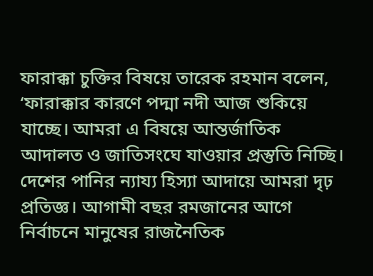ফারাক্কা চুক্তির বিষয়ে তারেক রহমান বলেন, ‘ফারাক্কার কারণে পদ্মা নদী আজ শুকিয়ে যাচ্ছে। আমরা এ বিষয়ে আন্তর্জাতিক আদালত ও জাতিসংঘে যাওয়ার প্রস্তুতি নিচ্ছি। দেশের পানির ন্যায্য হিস্যা আদায়ে আমরা দৃঢ় প্রতিজ্ঞ। আগামী বছর রমজানের আগে নির্বাচনে মানুষের রাজনৈতিক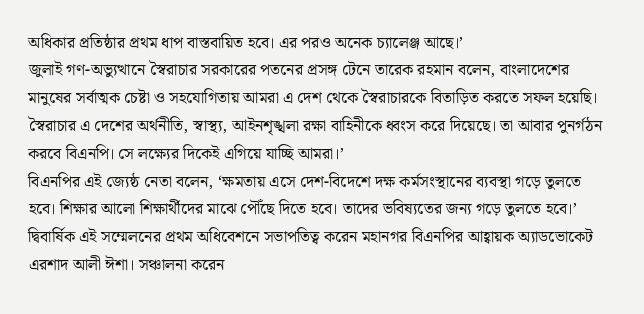অধিকার প্রতিষ্ঠার প্রথম ধাপ বাস্তবায়িত হবে। এর পরও অনেক চ্যালেঞ্জ আছে।’
জুলাই গণ-অভ্যুত্থানে স্বৈরাচার সরকারের পতনের প্রসঙ্গ টেনে তারেক রহমান বলেন, বাংলাদেশের মানুষের সর্বাত্মক চেষ্টা ও সহযোগিতায় আমরা এ দেশ থেকে স্বৈরাচারকে বিতাড়িত করতে সফল হয়েছি। স্বৈরাচার এ দেশের অর্থনীতি, স্বাস্থ্য, আইনশৃঙ্খলা রক্ষা বাহিনীকে ধ্বংস করে দিয়েছে। তা আবার পুনর্গঠন করবে বিএনপি। সে লক্ষ্যের দিকেই এগিয়ে যাচ্ছি আমরা।’
বিএনপির এই জ্যেষ্ঠ নেতা বলেন, ‘ক্ষমতায় এসে দেশ-বিদেশে দক্ষ কর্মসংস্থানের ব্যবস্থা গড়ে তুলতে হবে। শিক্ষার আলো শিক্ষার্থীদের মাঝে পৌঁছে দিতে হবে। তাদের ভবিষ্যতের জন্য গড়ে তুলতে হবে।’
দ্বিবার্ষিক এই সম্মেলনের প্রথম অধিবেশনে সভাপতিত্ব করেন মহানগর বিএনপির আহ্বায়ক অ্যাডভোকেট এরশাদ আলী ঈশা। সঞ্চালনা করেন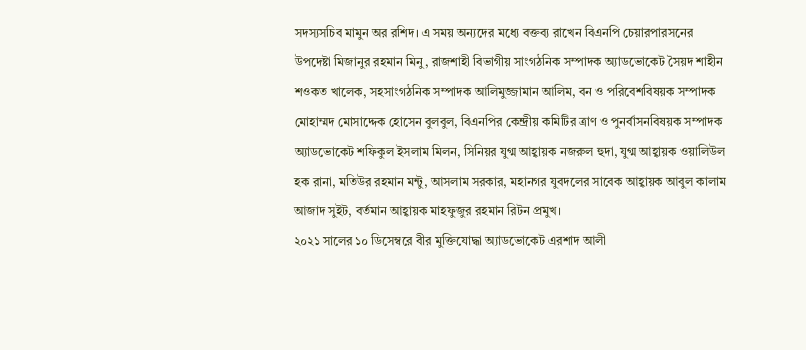সদস্যসচিব মামুন অর রশিদ। এ সময় অন্যদের মধ্যে বক্তব্য রাখেন বিএনপি চেয়ারপারসনের উপদেষ্টা মিজানুর রহমান মিনু, রাজশাহী বিভাগীয় সাংগঠনিক সম্পাদক অ্যাডভোকেট সৈয়দ শাহীন শওকত খালেক, সহসাংগঠনিক সম্পাদক আলিমুজ্জামান আলিম, বন ও পরিবেশবিষয়ক সম্পাদক মোহাম্মদ মোসাদ্দেক হোসেন বুলবুল, বিএনপির কেন্দ্রীয় কমিটির ত্রাণ ও পুনর্বাসনবিষয়ক সম্পাদক অ্যাডভোকেট শফিকুল ইসলাম মিলন, সিনিয়র যুগ্ম আহ্বায়ক নজরুল হুদা, যুগ্ম আহ্বায়ক ওয়ালিউল হক রানা, মতিউর রহমান মন্টু, আসলাম সরকার, মহানগর যুবদলের সাবেক আহ্বায়ক আবুল কালাম আজাদ সুইট, বর্তমান আহ্বায়ক মাহফুজুর রহমান রিটন প্রমুখ।
২০২১ সালের ১০ ডিসেম্বরে বীর মুক্তিযোদ্ধা অ্যাডভোকেট এরশাদ আলী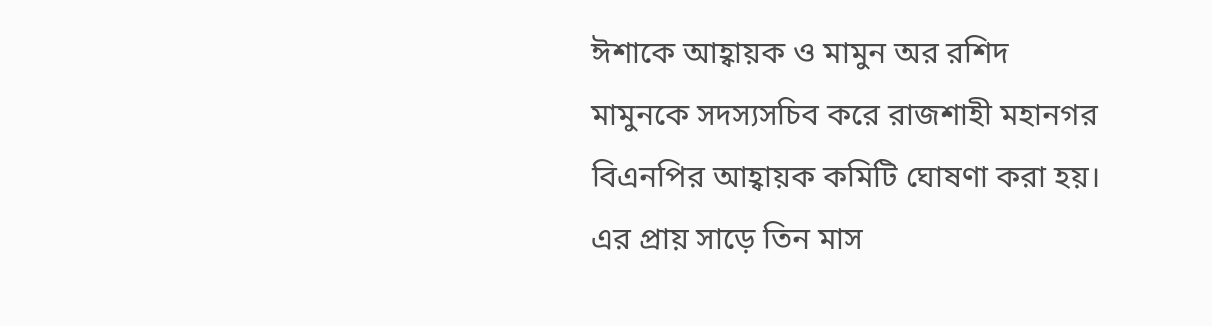ঈশাকে আহ্বায়ক ও মামুন অর রশিদ মামুনকে সদস্যসচিব করে রাজশাহী মহানগর বিএনপির আহ্বায়ক কমিটি ঘোষণা করা হয়। এর প্রায় সাড়ে তিন মাস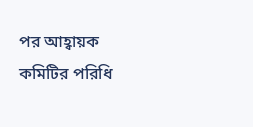পর আহ্বায়ক কমিটির পরিধি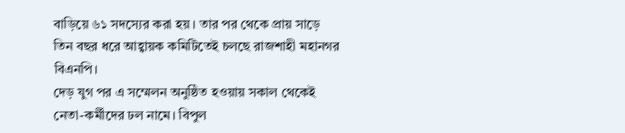বাড়িয়ে ৬১ সদস্যের করা হয়। তার পর থেকে প্রায় সাড়ে তিন বছর ধরে আহ্বায়ক কমিটিতেই চলছে রাজশাহী মহানগর বিএনপি।
দেড় যুগ পর এ সম্মেলন অনুষ্ঠিত হওয়ায় সকাল থেকেই নেতা-কর্মীদের ঢল নামে। বিপুল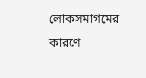লোকসমাগমের কারণে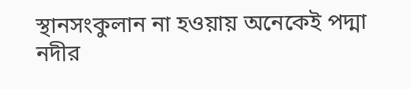স্থানসংকুলান না হওয়ায় অনেকেই পদ্মা নদীর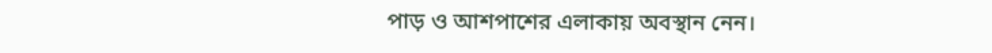পাড় ও আশপাশের এলাকায় অবস্থান নেন।